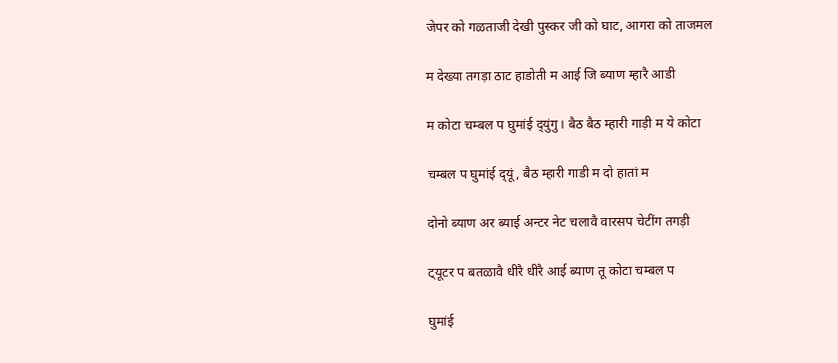जेपर को गळताजी देखी पुस्कर जी को घाट, आगरा को ताजमल

म देख्या तगड़ा ठाट हाडोती म आई जि ब्याण म्हारै आडी

म कोटा चम्बल प घुमांई द्‍युंगु। बैठ बैठ म्हारी गाड़ी म ये कोटा

चम्बल प घुमांई द्‍यूं, बैठ म्हारी गाडी म दो हातां म

दोनो ब्याण अर ब्याई अन्टर नेट चलावै वारसप चेटींग तगड़ी

ट्‍यूटर प बतळावै धीरै धीरै आई ब्याण तू कोटा चम्बल प

घुमांई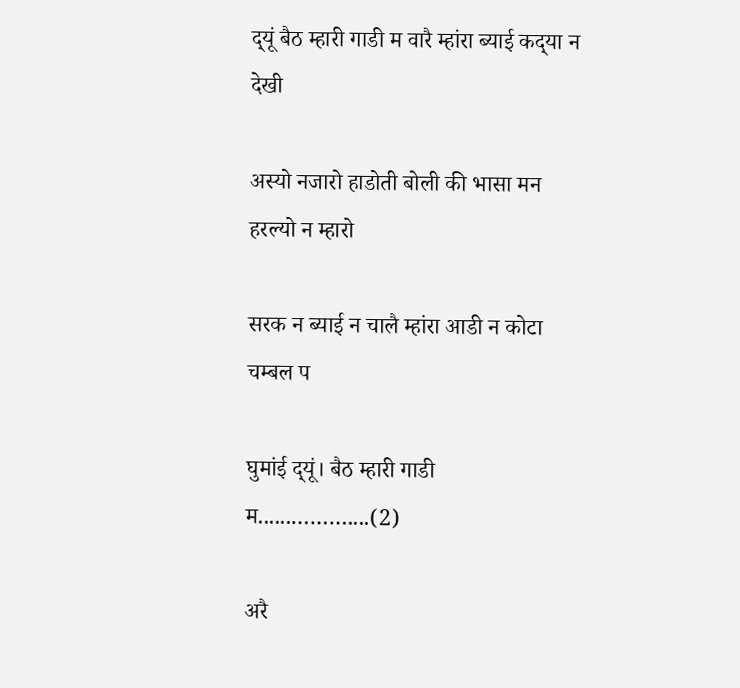द्‍यूं बैठ म्हारी गाडी म वारै म्हांरा ब्याई कद्‍या न देखी

अस्यो नजारो हाडोती बोली की भासा मन हरल्यो न म्हारो

सरक न ब्याई न चालै म्हांरा आडी न कोटा चम्बल प

घुमांई द्‍यूं। बैठ म्हारी गाडी म......………....(2)

अरै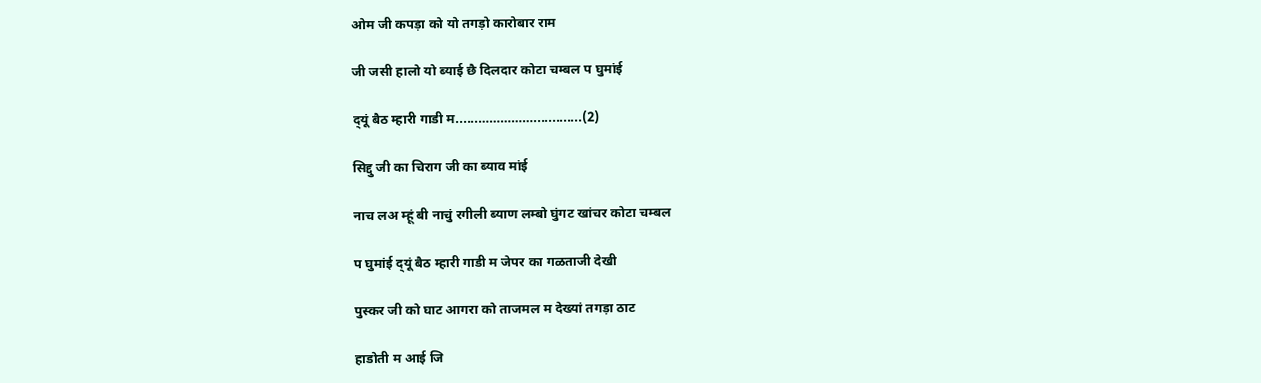ओम जी कपड़ा को यो तगड़ो कारोबार राम

जी जसी हालो यो ब्याई छै दिलदार कोटा चम्बल प घुमांई

द्‍यूं बैठ म्हारी गाडी म......…………….............(2)

सिद्दु जी का चिराग जी का ब्याव मांई

नाच लअ म्हूं बी नाचुं रगीली ब्याण लम्बो घुंगट खांचर कोटा चम्बल

प घुमांई द्‍यूं बैठ म्हारी गाडी म जेपर का गळताजी देखी

पुस्कर जी को घाट आगरा को ताजमल म देख्यां तगड़ा ठाट

हाडोती म आई जि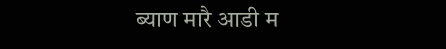ब्याण मारै आडी म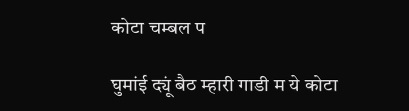कोटा चम्बल प

घुमांई द्‍यूं बैठ म्हारी गाडी म ये कोटा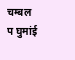चम्बल प घुमांई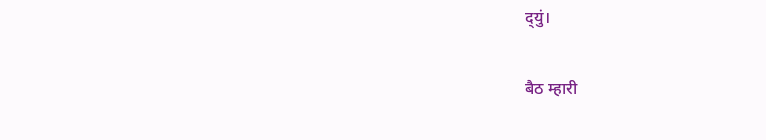द्‍युं।

बैठ म्हारी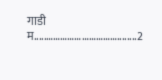गाडी म.....…………………………........2